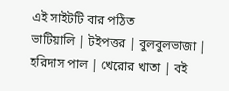এই সাইটটি বার পঠিত
ভাটিয়ালি | টইপত্তর | বুলবুলভাজা | হরিদাস পাল | খেরোর খাতা | বই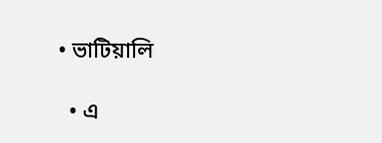• ভাটিয়ালি

  • এ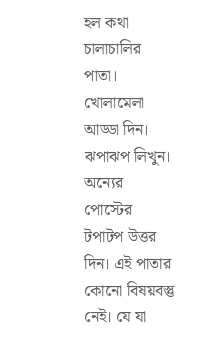হল কথা চালাচালির পাতা। খোলামেলা আড্ডা দিন। ঝপাঝপ লিখুন। অন্যের পোস্টের টপাটপ উত্তর দিন। এই পাতার কোনো বিষয়বস্তু নেই। যে যা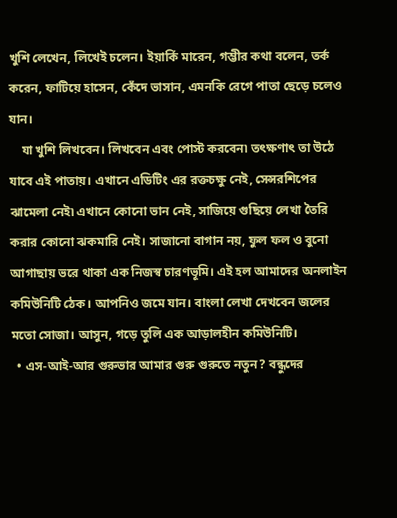খুশি লেখেন, লিখেই চলেন। ইয়ার্কি মারেন, গম্ভীর কথা বলেন, তর্ক করেন, ফাটিয়ে হাসেন, কেঁদে ভাসান, এমনকি রেগে পাতা ছেড়ে চলেও যান।
    যা খুশি লিখবেন। লিখবেন এবং পোস্ট করবেন৷ তৎক্ষণাৎ তা উঠে যাবে এই পাতায়। এখানে এডিটিং এর রক্তচক্ষু নেই, সেন্সরশিপের ঝামেলা নেই৷ এখানে কোনো ভান নেই, সাজিয়ে গুছিয়ে লেখা তৈরি করার কোনো ঝকমারি নেই। সাজানো বাগান নয়, ফুল ফল ও বুনো আগাছায় ভরে থাকা এক নিজস্ব চারণভূমি। এই হল আমাদের অনলাইন কমিউনিটি ঠেক। আপনিও জমে যান। বাংলা লেখা দেখবেন জলের মতো সোজা। আসুন, গড়ে তুলি এক আড়ালহীন কমিউনিটি।
  • এস-আই-আর গুরুভার আমার গুরু গুরুতে নতুন? বন্ধুদের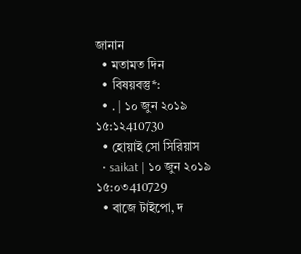জানান
  • মতামত দিন
  • বিষয়বস্তু*:
  • . | ১০ জুন ২০১৯ ১৫:১২410730
  • হোয়াই সো সিরিয়াস
  • saikat | ১০ জুন ২০১৯ ১৫:০৩410729
  • বাজে টাইপো, দ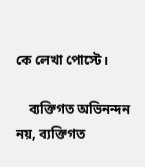কে লেখা পোস্টে।

    ব্যক্তিগত অভিনন্দন নয়, ব্যক্তিগত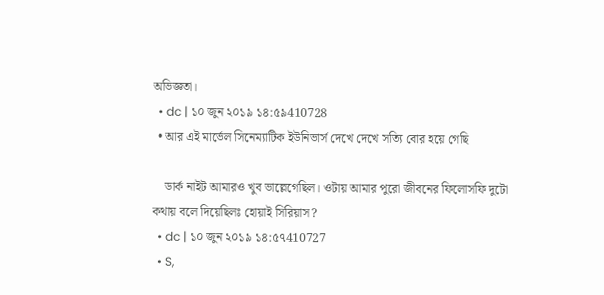অভিজ্ঞতা।
  • dc | ১০ জুন ২০১৯ ১৪:৫৯410728
  • আর এই মার্ভেল সিনেম্যাটিক ইউনিভার্স দেখে দেখে সত্যি বোর হয়ে গেছি

    ডার্ক নাইট আমারও খুব ভাল্লেগেছিল। ওটায় আমার পুরো জীবনের ফিলোসফি দুটো কথায় বলে দিয়েছিলঃ হোয়াই সিরিয়াস?
  • dc | ১০ জুন ২০১৯ ১৪:৫৭410727
  • S,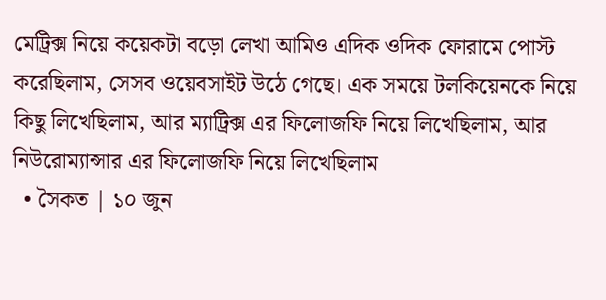মেট্রিক্স নিয়ে কয়েকটা বড়ো লেখা আমিও এদিক ওদিক ফোরামে পোস্ট করেছিলাম, সেসব ওয়েবসাইট উঠে গেছে। এক সময়ে টলকিয়েনকে নিয়ে কিছু লিখেছিলাম, আর ম্যাট্রিক্স এর ফিলোজফি নিয়ে লিখেছিলাম, আর নিউরোম্যান্সার এর ফিলোজফি নিয়ে লিখেছিলাম
  • সৈকত | ১০ জুন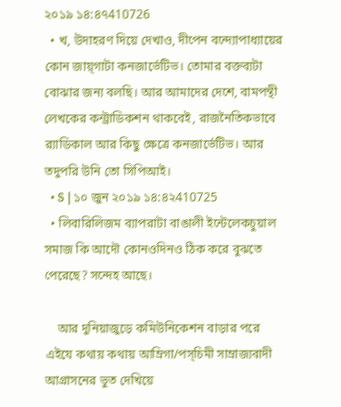২০১৯ ১৪:৪৭410726
  • খ, উদাহরণ দিয়ে দেখাও, দীপেন বন্দ্যোপাধ্যায়ের কোন জায়্গাটা কনজার্ভেটিভ। তোমার বক্তব্যটা বোঝার জন্য বলছি। আর আমাদের দেশে, বামপন্থী লেখকের কন্ট্রাডিকশন থাকবেই, রাজনৈতিকভাবে র‌্যাডিকাল আর কিছু ক্ষেত্রে কনজার্ভেটিভ। আর তদুপরি উনি তো সিপিআই।
  • S | ১০ জুন ২০১৯ ১৪:৪২410725
  • লিবারিলিজম ব্যাপরাটা বাঙালী ইন্টেলেকচুয়াল সমাজ কি আদৌ কোনওদিনও ঠিক করে বুঝতে পেরেছে? সন্দেহ আছে।

    আর দুনিয়াজুড়ে কমিউনিকেশন বাড়ার পরে এইযে কথায় কথায় আম্রিগা/পস্চিমী সাম্রাজ্যবাদী আগ্রাসনের ভুত দেখিয়ে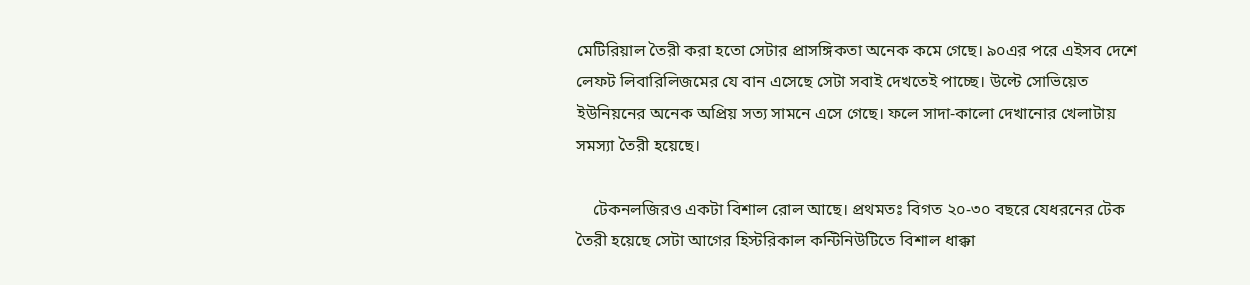মেটিরিয়াল তৈরী করা হতো সেটার প্রাসঙ্গিকতা অনেক কমে গেছে। ৯০এর পরে এইসব দেশে লেফট লিবারিলিজমের যে বান এসেছে সেটা সবাই দেখতেই পাচ্ছে। উল্টে সোভিয়েত ইউনিয়নের অনেক অপ্রিয় সত্য সামনে এসে গেছে। ফলে সাদা-কালো দেখানোর খেলাটায় সমস্যা তৈরী হয়েছে।

    টেকনলজিরও একটা বিশাল রোল আছে। প্রথমতঃ বিগত ২০-৩০ বছরে যেধরনের টেক তৈরী হয়েছে সেটা আগের হিস্টরিকাল কন্টিনিউটিতে বিশাল ধাক্কা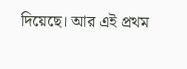দিয়েছে। আর এই প্রথম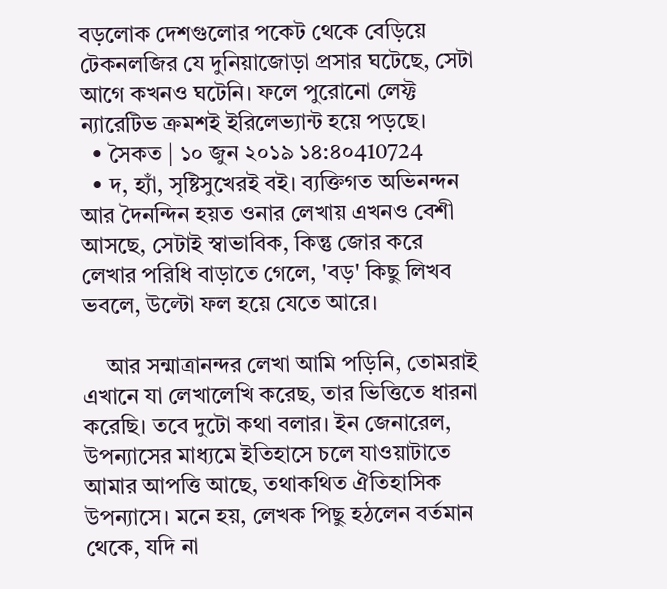বড়লোক দেশগুলোর পকেট থেকে বেড়িয়ে টেকনলজির যে দুনিয়াজোড়া প্রসার ঘটেছে, সেটা আগে কখনও ঘটেনি। ফলে পুরোনো লেফ্ট ন্যারেটিভ ক্রমশই ইরিলেভ্যান্ট হয়ে পড়ছে।
  • সৈকত | ১০ জুন ২০১৯ ১৪:৪০410724
  • দ, হ্যাঁ, সৃষ্টিসুখেরই বই। ব্যক্তিগত অভিনন্দন আর দৈনন্দিন হয়ত ওনার লেখায় এখনও বেশী আসছে, সেটাই স্বাভাবিক, কিন্তু জোর করে লেখার পরিধি বাড়াতে গেলে, 'বড়' কিছু লিখব ভবলে, উল্টো ফল হয়ে যেতে আরে।

    আর সন্মাত্রানন্দর লেখা আমি পড়িনি, তোমরাই এখানে যা লেখালেখি করেছ, তার ভিত্তিতে ধারনা করেছি। তবে দুটো কথা বলার। ইন জেনারেল, উপন্যাসের মাধ্যমে ইতিহাসে চলে যাওয়াটাতে আমার আপত্তি আছে, তথাকথিত ঐতিহাসিক উপন্যাসে। মনে হয়, লেখক পিছু হঠলেন বর্তমান থেকে, যদি না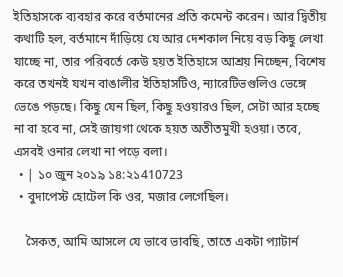ইতিহাসকে ব্যবহার করে বর্তমানের প্রতি কমেন্ট করেন। আর দ্বিতীয় কথাটি হল, বর্তমানে দাঁড়িয়ে যে আর দেশকাল নিয়ে বড় কিছু লেখা যাচ্ছে না, তার পরিবর্তে কেউ হয়ত ইতিহাসে আশ্রয় নিচ্ছেন, বিশেষ করে তখনই যখন বাঙালীর ইতিহাসটিও, ন্যারেটিভগুলিও ভেঙ্গে ভেঙে পড়ছে। কিছু যেন ছিল, কিছু হওয়ারও ছিল, সেটা আর হচ্ছে না বা হবে না, সেই জায়গা থেকে হয়ত অতীতমুখী হওয়া। তবে, এসবই ওনার লেখা না পড়ে বলা।
  • | ১০ জুন ২০১৯ ১৪:২১410723
  • বুদাপেস্ট হোটেল কি ওর, মজার লেগেছিল।

    সৈকত, আমি আসলে যে ভাবে ভাবছি, তাতে একটা প্যাটার্ন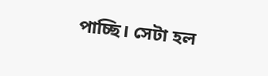পাচ্ছি। সেটা হল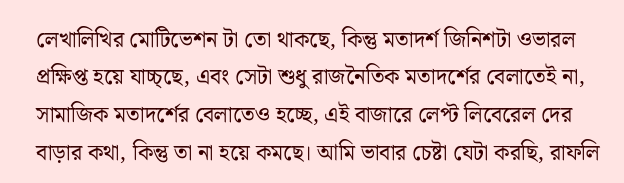লেখালিখির মোটিভেশন টা তো থাকছে, কিন্তু মতাদর্শ জিনিশটা ওভারল প্রক্ষিপ্ত হয়ে যাচ্চ্ছে, এবং সেটা শুধু রাজনৈতিক মতাদর্শের বেলাতেই না, সামাজিক মতাদর্শের বেলাতেও হচ্ছে, এই বাজারে লেপ্ট লিবেরেল দের বাড়ার কথা, কিন্তু তা না হয়ে কমছে। আমি ভাবার চেষ্টা যেটা করছি, রাফলি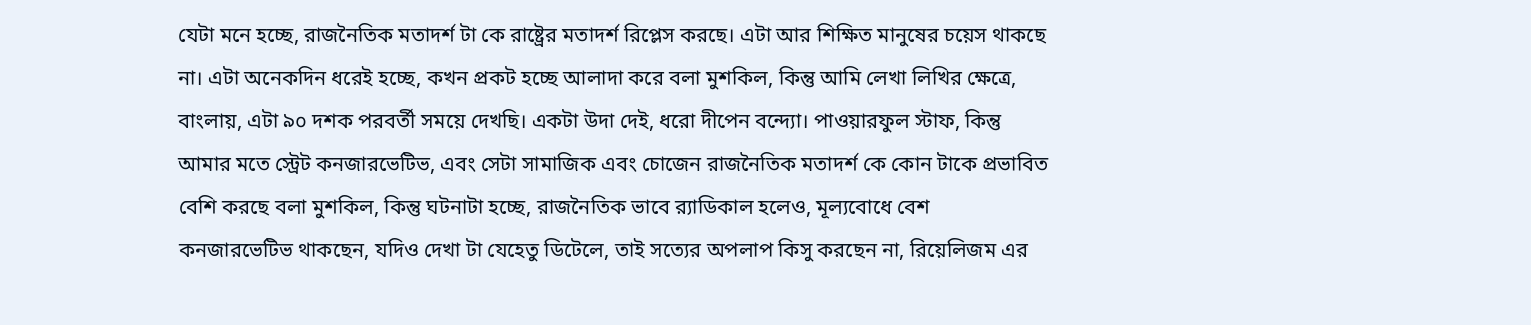যেটা মনে হচ্ছে, রাজনৈতিক মতাদর্শ টা কে রাষ্ট্রের মতাদর্শ রিপ্লেস করছে। এটা আর শিক্ষিত মানুষের চয়েস থাকছে না। এটা অনেকদিন ধরেই হচ্ছে, কখন প্রকট হচ্ছে আলাদা করে বলা মুশকিল, কিন্তু আমি লেখা লিখির ক্ষেত্রে, বাংলায়, এটা ৯০ দশক পরবর্তী সময়ে দেখছি। একটা উদা দেই, ধরো দীপেন বন্দ্যো। পাওয়ারফুল স্টাফ, কিন্তু আমার মতে স্ট্রেট কনজারভেটিভ, এবং সেটা সামাজিক এবং চোজেন রাজনৈতিক মতাদর্শ কে কোন টাকে প্রভাবিত বেশি করছে বলা মুশকিল, কিন্তু ঘটনাটা হচ্ছে, রাজনৈতিক ভাবে র‌্যাডিকাল হলেও, মূল্যবোধে বেশ কনজারভেটিভ থাকছেন, যদিও দেখা টা যেহেতু ডিটেলে, তাই সত্যের অপলাপ কিসু করছেন না, রিয়েলিজম এর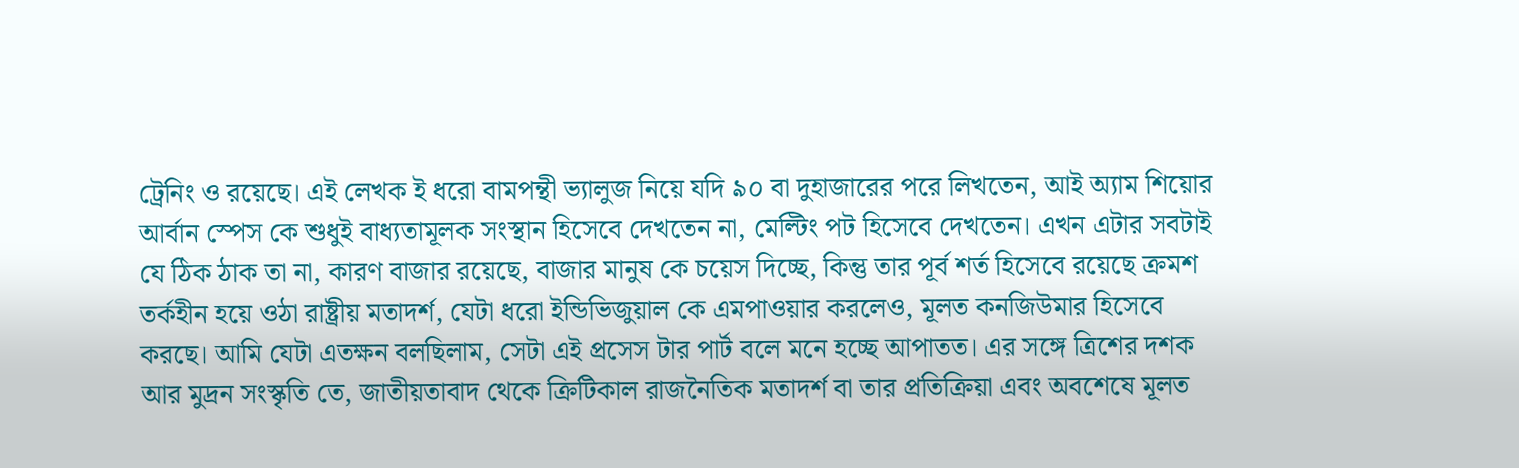ট্রেনিং ও রয়েছে। এই লেখক ই ধরো বামপন্থী ভ্যালুজ নিয়ে যদি ৯০ বা দুহাজারের পরে লিখতেন, আই অ্যাম শিয়োর আর্বান স্পেস কে শুধুই বাধ্যতামূলক সংস্থান হিসেবে দেখতেন না, মেল্টিং পট হিসেবে দেখতেন। এখন এটার সবটাই যে ঠিক ঠাক তা না, কারণ বাজার রয়েছে, বাজার মানুষ কে চয়েস দিচ্ছে, কিন্তু তার পূর্ব শর্ত হিসেবে রয়েছে ক্রমশ তর্কহীন হয়ে ওঠা রাষ্ট্রীয় মতাদর্শ, যেটা ধরো ইন্ডিভিজুয়াল কে এমপাওয়ার করলেও, মূলত কনজিউমার হিসেবে করছে। আমি যেটা এতক্ষন বলছিলাম, সেটা এই প্রসেস টার পার্ট বলে মনে হচ্ছে আপাতত। এর সঙ্গে ত্রিশের দশক আর মুদ্রন সংস্কৃতি তে, জাতীয়তাবাদ থেকে ক্রিটিকাল রাজনৈতিক মতাদর্শ বা তার প্রতিক্রিয়া এবং অবশেষে মূলত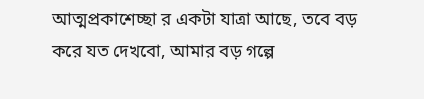আত্মপ্রকাশেচ্ছা র একটা যাত্রা আছে, তবে বড় করে যত দেখবো, আমার বড় গল্পে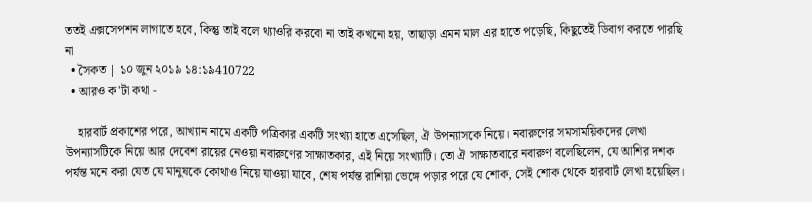ততই এক্সসেপশন লাগাতে হবে, কিন্তু তাই বলে থ্যাওরি করবো না তাই কখনো হয়, তাছাড়া এমন মাল এর হাতে পড়েছি, কিছুতেই ডিবাগ করতে পারছি না
  • সৈকত | ১০ জুন ২০১৯ ১৪:১৯410722
  • আরও ক'টা কথা -

    হারবার্ট প্রকাশের পরে, আখ্যান নামে একটি পত্রিকার একটি সংখ্যা হাতে এসেছিল, ঐ উপন্যাসকে নিয়ে। নবারুণের সমসাময়িকদের লেখা উপন্যাসটিকে নিয়ে আর দেবেশ রায়ের নেওয়া নবারুণের সাক্ষাতকার, এই নিয়ে সংখ্যাটি। তো ঐ সাক্ষাতবারে নবারুণ বলেছিলেন, যে আশির দশক পর্যন্ত মনে করা যেত যে মানুষকে কোথাও নিয়ে যাওয়া যাবে, শেষ পর্যন্ত রাশিয়া ভেঙ্গে পড়ার পরে যে শোক, সেই শোক থেকে হারবার্ট লেখা হয়েছিল।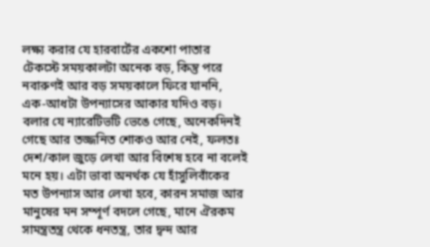লক্ষ্য করার যে হারবার্টের একশো পাতার টেকস্টে সময়কালটা অনেক বড়, কিন্তু পরে নবারুণই আর বড় সময়কালে ফিরে যাননি, এক-আধটা উপন্যাসের আকার যদিও বড়। বলার যে ন্যারেটিভটি ভেঙে গেছে, অনেকদিনই গেছে আর তজ্জনিত শোকও আর নেই, ফলতঃ দেশ/কাল জুড়ে লেখা আর বিশেষ হবে না বলেই মনে হয়। এটা ভাবা অনর্থক যে হাঁসুলিবাঁকের মত উপন্যাস আর লেখা হবে, কারন সমাজ আর মানুষের মন সম্পূর্ণ বদলে গেছে, মানে ঐরকম সামন্ত্রতন্ত্র থেকে ধনতন্ত্র, তার দ্বন্দ আর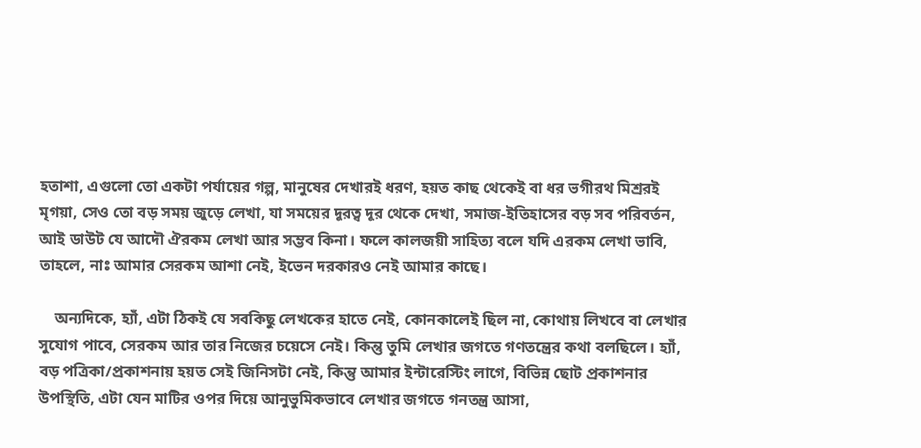হতাশা, এগুলো তো একটা পর্যায়ের গল্প, মানুষের দেখারই ধরণ, হয়ত কাছ থেকেই বা ধর ভগীরথ মিশ্ররই মৃগয়া, সেও তো বড় সময় জুড়ে লেখা, যা সময়ের দূরত্ব দূর থেকে দেখা, সমাজ-ইতিহাসের বড় সব পরিবর্তন, আই ডাউট যে আদৌ ঐরকম লেখা আর সম্ভব কিনা। ফলে কালজয়ী সাহিত্য বলে যদি এরকম লেখা ভাবি, তাহলে, নাঃ আমার সেরকম আশা নেই, ইভেন দরকারও নেই আমার কাছে।

    অন্যদিকে, হ্যাঁ, এটা ঠিকই যে সবকিছু লেখকের হাতে নেই, কোনকালেই ছিল না, কোথায় লিখবে বা লেখার সুযোগ পাবে, সেরকম আর তার নিজের চয়েসে নেই। কিন্তু তুমি লেখার জগতে গণতন্ত্রের কথা বলছিলে। হ্যাঁ, বড় পত্রিকা/প্রকাশনায় হয়ত সেই জিনিসটা নেই, কিন্তু আমার ইন্টারেস্টিং লাগে, বিভিন্ন ছোট প্রকাশনার উপস্থিতি, এটা যেন মাটির ওপর দিয়ে আনুভুমিকভাবে লেখার জগতে গনতন্ত্র আসা,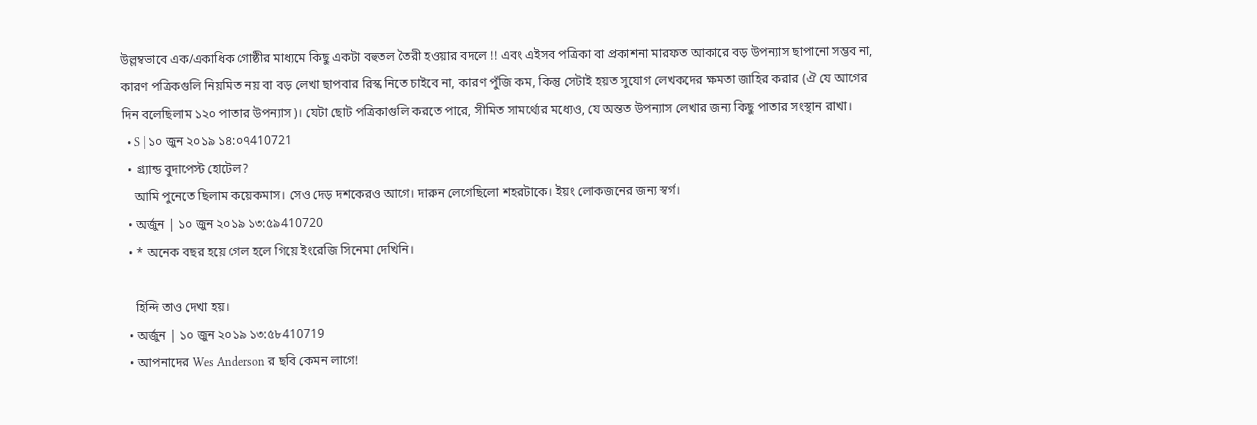উল্লম্বভাবে এক/একাধিক গোষ্ঠীর মাধ্যমে কিছু একটা বহুতল তৈরী হওয়ার বদলে !! এবং এইসব পত্রিকা বা প্রকাশনা মারফত আকারে বড় উপন্যাস ছাপানো সম্ভব না, কারণ পত্রিকগুলি নিয়মিত নয় বা বড় লেখা ছাপবার রিস্ক নিতে চাইবে না, কারণ পুঁজি কম, কিন্তু সেটাই হয়ত সুযোগ লেখকদের ক্ষমতা জাহির করার (ঐ যে আগের দিন বলেছিলাম ১২০ পাতার উপন্যাস)। যেটা ছোট পত্রিকাগুলি করতে পারে, সীমিত সামর্থ্যের মধ্যেও, যে অন্তত উপন্যাস লেখার জন্য কিছু পাতার সংস্থান রাখা।
  • S | ১০ জুন ২০১৯ ১৪:০৭410721
  • গ্র্যান্ড বুদাপেস্ট হোটেল?
    আমি পুনেতে ছিলাম কয়েকমাস। সেও দেড় দশকেরও আগে। দারুন লেগেছিলো শহরটাকে। ইয়ং লোকজনের জন্য স্বর্গ।
  • অর্জুন | ১০ জুন ২০১৯ ১৩:৫৯410720
  • * অনেক বছর হয়ে গেল হলে গিয়ে ইংরেজি সিনেমা দেখিনি।

    হিন্দি তাও দেখা হয়।
  • অর্জুন | ১০ জুন ২০১৯ ১৩:৫৮410719
  • আপনাদের Wes Anderson র ছবি কেমন লাগে!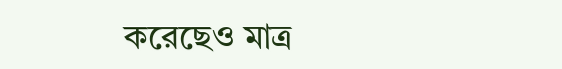করেছেও মাত্র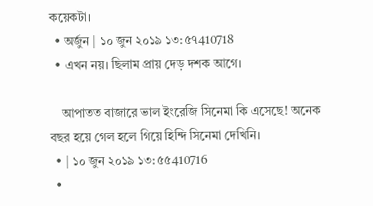কয়েকটা।
  • অর্জুন | ১০ জুন ২০১৯ ১৩:৫৭410718
  • এখন নয়। ছিলাম প্রায় দেড় দশক আগে।

    আপাতত বাজারে ভাল ইংরেজি সিনেমা কি এসেছে! অনেক বছর হয়ে গেল হলে গিয়ে হিন্দি সিনেমা দেখিনি।
  • | ১০ জুন ২০১৯ ১৩:৫৫410716
  •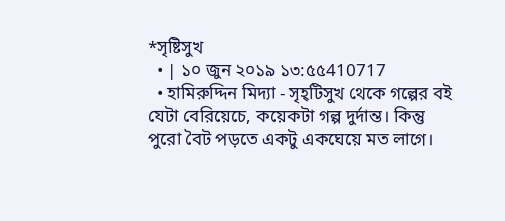*সৃষ্টিসুখ
  • | ১০ জুন ২০১৯ ১৩:৫৫410717
  • হামিরুদ্দিন মিদ্যা - সৃহ্টিসুখ থেকে গল্পের বই যেটা বেরিয়েচে, কয়েকটা গল্প দুর্দান্ত। কিন্তু পুরো বৈট পড়তে একটু একঘেয়ে মত লাগে।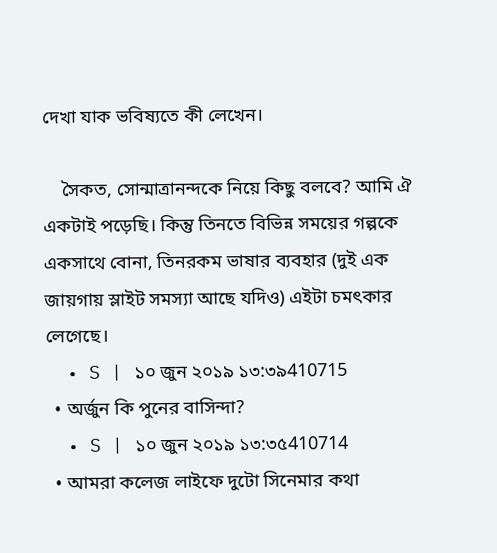দেখা যাক ভবিষ্যতে কী লেখেন।

    সৈকত, সোন্মাত্রানন্দকে নিয়ে কিছু বলবে? আমি ঐ একটাই পড়েছি। কিন্তু তিনতে বিভিন্ন সময়ের গল্পকে একসাথে বোনা, তিনরকম ভাষার ব্যবহার (দুই এক জায়গায় স্লাইট সমস্যা আছে যদিও) এইটা চমৎকার লেগেছে।
  • S | ১০ জুন ২০১৯ ১৩:৩৯410715
  • অর্জুন কি পুনের বাসিন্দা?
  • S | ১০ জুন ২০১৯ ১৩:৩৫410714
  • আমরা কলেজ লাইফে দুটো সিনেমার কথা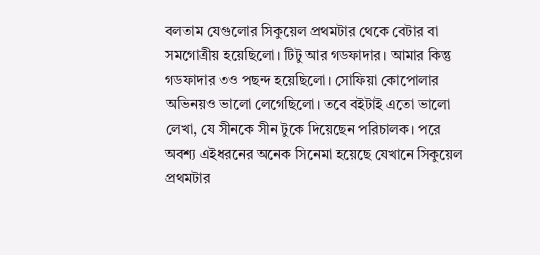বলতাম যেগুলোর সিকুয়েল প্রথমটার থেকে বেটার বা সমগোত্রীয় হয়েছিলো। টিটু আর গডফাদার। আমার কিন্তু গডফাদার ৩ও পছন্দ হয়েছিলো। সোফিয়া কোপোলার অভিনয়ও ভালো লেগেছিলো। তবে বইটাই এতো ভালো লেখা, যে সীনকে সীন টুকে দিয়েছেন পরিচালক। পরে অবশ্য এইধরনের অনেক সিনেমা হয়েছে যেখানে সিকুয়েল প্রথমটার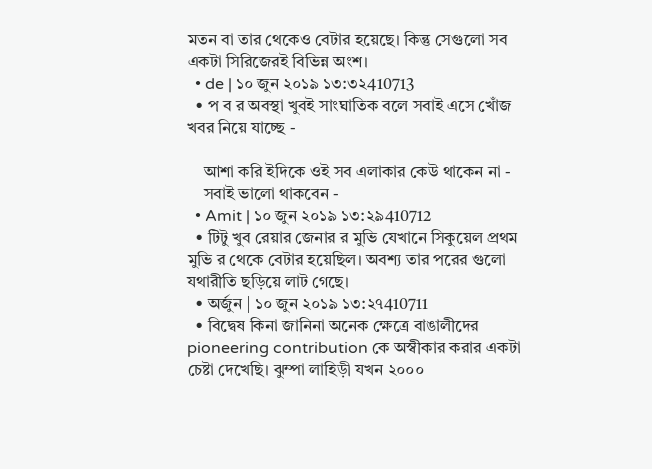মতন বা তার থেকেও বেটার হয়েছে। কিন্তু সেগুলো সব একটা সিরিজেরই বিভিন্ন অংশ।
  • de | ১০ জুন ২০১৯ ১৩:৩২410713
  • প ব র অবস্থা খুবই সাংঘাতিক বলে সবাই এসে খোঁজ খবর নিয়ে যাচ্ছে -

    আশা করি ইদিকে ওই সব এলাকার কেউ থাকেন না -
    সবাই ভালো থাকবেন -
  • Amit | ১০ জুন ২০১৯ ১৩:২৯410712
  • টিটু খুব রেয়ার জেনার র মুভি যেখানে সিকুয়েল প্রথম মুভি র থেকে বেটার হয়েছিল। অবশ্য তার পরের গুলো যথারীতি ছড়িয়ে লাট গেছে।
  • অর্জুন | ১০ জুন ২০১৯ ১৩:২৭410711
  • বিদ্বেষ কিনা জানিনা অনেক ক্ষেত্রে বাঙালীদের pioneering contribution কে অস্বীকার করার একটা চেষ্টা দেখেছি। ঝুম্পা লাহিড়ী যখন ২০০০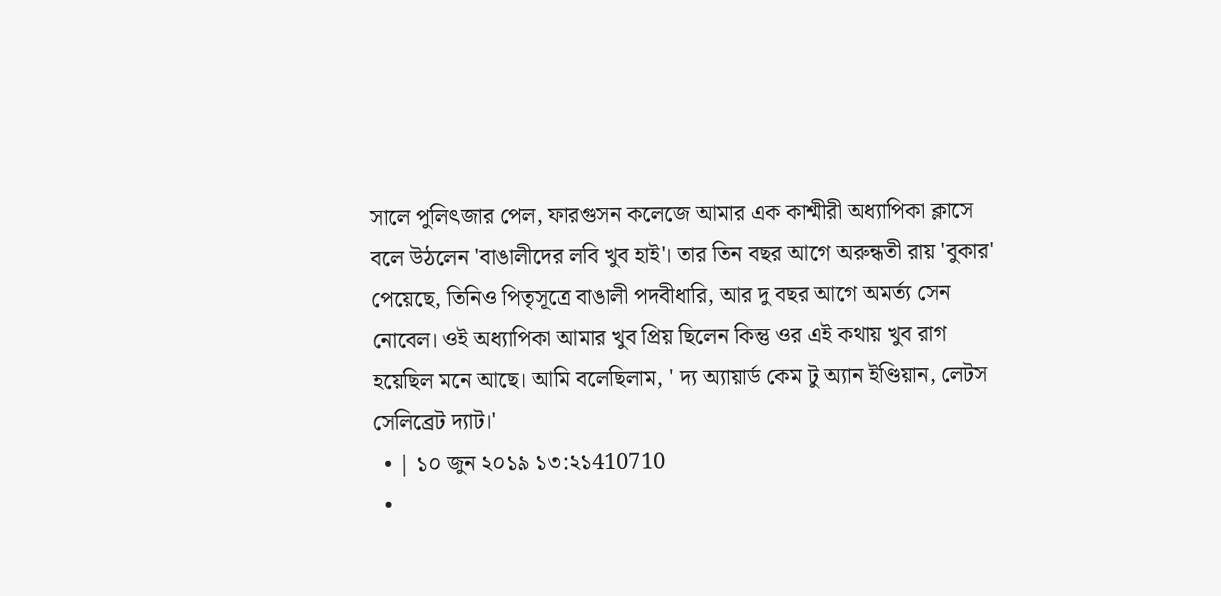সালে পুলিৎজার পেল, ফারগুসন কলেজে আমার এক কাশ্মীরী অধ্যাপিকা ক্লাসে বলে উঠলেন 'বাঙালীদের লবি খুব হাই'। তার তিন বছর আগে অরুন্ধতী রায় 'বুকার' পেয়েছে, তিনিও পিতৃসূত্রে বাঙালী পদবীধারি, আর দু বছর আগে অমর্ত্য সেন নোবেল। ওই অধ্যাপিকা আমার খুব প্রিয় ছিলেন কিন্তু ওর এই কথায় খুব রাগ হয়েছিল মনে আছে। আমি বলেছিলাম, ' দ্য অ্যায়ার্ড কেম টু অ্যান ইণ্ডিয়ান, লেটস সেলিব্রেট দ্যাট।'
  • | ১০ জুন ২০১৯ ১৩:২১410710
  •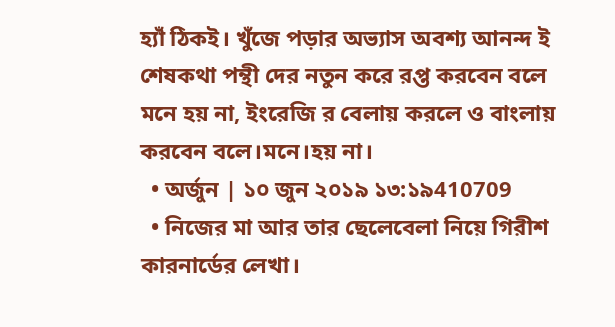হ‍্যাঁ ঠিকই। খুঁজে পড়ার অভ্যাস অবশ্য আনন্দ ই শেষকথা পন্থী দের নতুন করে রপ্ত করবেন বলে মনে হয় না, ইংরেজি র বেলায় করলে ও বাংলায় করবেন বলে।মনে।হয় না।
  • অর্জুন | ১০ জুন ২০১৯ ১৩:১৯410709
  • নিজের মা আর তার ছেলেবেলা নিয়ে গিরীশ কারনার্ডের লেখা।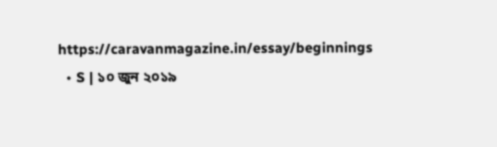https://caravanmagazine.in/essay/beginnings
  • S | ১০ জুন ২০১৯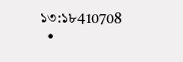১৩:১৮410708
  •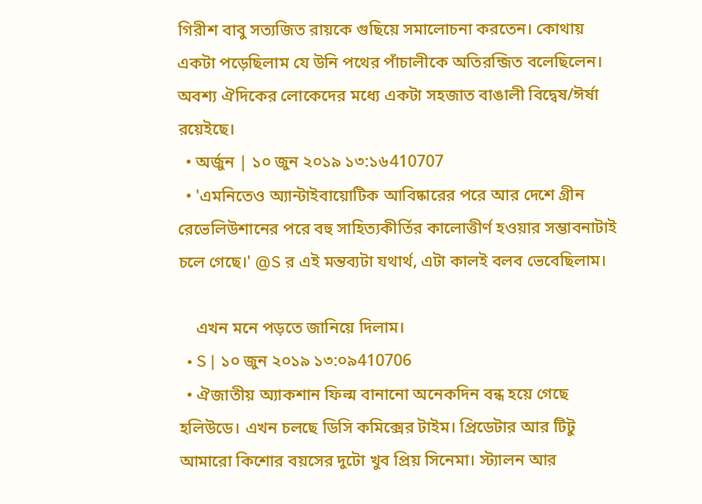গিরীশ বাবু সত্যজিত রায়কে গুছিয়ে সমালোচনা করতেন। কোথায় একটা পড়েছিলাম যে উনি পথের পাঁচালীকে অতিরন্জিত বলেছিলেন। অবশ্য ঐদিকের লোকেদের মধ্যে একটা সহজাত বাঙালী বিদ্বেষ/ঈর্ষা রয়েইছে।
  • অর্জুন | ১০ জুন ২০১৯ ১৩:১৬410707
  • 'এমনিতেও অ্যান্টাইবায়োটিক আবিষ্কারের পরে আর দেশে গ্রীন রেভেলিউশানের পরে বহু সাহিত্যকীর্তির কালোত্তীর্ণ হওয়ার সম্ভাবনাটাই চলে গেছে।' @S র এই মন্তব্যটা যথার্থ, এটা কালই বলব ভেবেছিলাম।

    এখন মনে পড়তে জানিয়ে দিলাম।
  • S | ১০ জুন ২০১৯ ১৩:০৯410706
  • ঐজাতীয় অ্যাকশান ফিল্ম বানানো অনেকদিন বন্ধ হয়ে গেছে হলিউডে। এখন চলছে ডিসি কমিক্সের টাইম। প্রিডেটার আর টিটু আমারো কিশোর বয়সের দুটো খুব প্রিয় সিনেমা। স্ট্যালন আর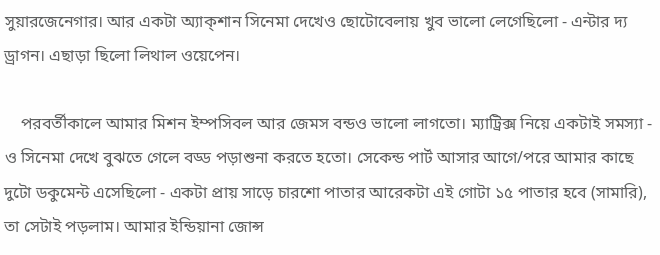সুয়ারজেনেগার। আর একটা অ্যাক্শান সিনেমা দেখেও ছোটোবেলায় খুব ভালো লেগেছিলো - এন্টার দ্য ড্রাগন। এছাড়া ছিলো লিথাল ওয়েপেন।

    পরবর্তীকালে আমার মিশন ইম্পসিবল আর জেমস বন্ডও ভালো লাগতো। ম্যাট্রিক্স নিয়ে একটাই সমস্যা - ও সিনেমা দেখে বুঝতে গেলে বড্ড পড়াশুনা করতে হতো। সেকেন্ড পার্ট আসার আগে/পরে আমার কাছে দুটো ডকুমেন্ট এসেছিলো - একটা প্রায় সাড়ে চারশো পাতার আরেকটা এই গোটা ১৫ পাতার হবে (সামারি), তা সেটাই পড়লাম। আমার ইন্ডিয়ানা জোন্স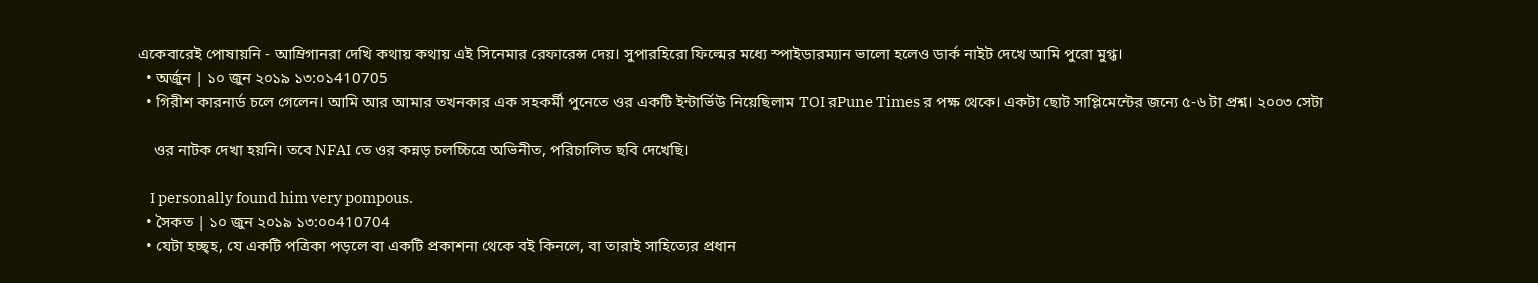একেবারেই পোষায়নি - আম্রিগানরা দেখি কথায় কথায় এই সিনেমার রেফারেন্স দেয়। সুপারহিরো ফিল্মের মধ্যে স্পাইডারম্যান ভালো হলেও ডার্ক নাইট দেখে আমি পুরো মুগ্ধ।
  • অর্জুন | ১০ জুন ২০১৯ ১৩:০১410705
  • গিরীশ কারনার্ড চলে গেলেন। আমি আর আমার তখনকার এক সহকর্মী পুনেতে ওর একটি ইন্টার্ভিউ নিয়েছিলাম TOI রPune Times র পক্ষ থেকে। একটা ছোট সাপ্লিমেন্টের জন্যে ৫-৬ টা প্রশ্ন। ২০০৩ সেটা

    ওর নাটক দেখা হয়নি। তবে NFAI তে ওর কন্নড় চলচ্চিত্রে অভিনীত, পরিচালিত ছবি দেখেছি।

    I personally found him very pompous.
  • সৈকত | ১০ জুন ২০১৯ ১৩:০০410704
  • যেটা হচ্ছ্হ, যে একটি পত্রিকা পড়লে বা একটি প্রকাশনা থেকে বই কিনলে, বা তারাই সাহিত্যের প্রধান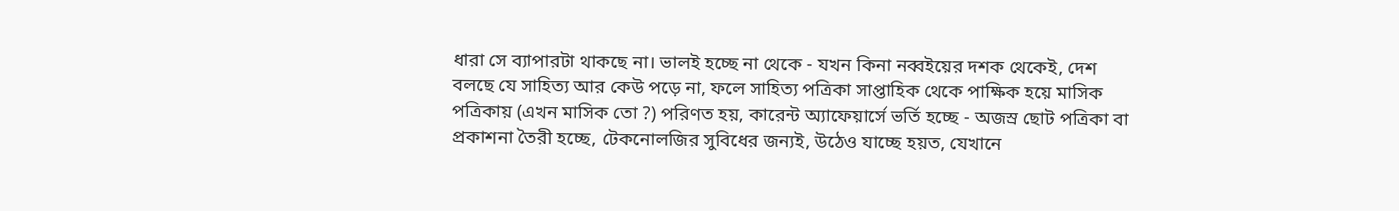ধারা সে ব্যাপারটা থাকছে না। ভালই হচ্ছে না থেকে - যখন কিনা নব্বইয়ের দশক থেকেই, দেশ বলছে যে সাহিত্য আর কেউ পড়ে না, ফলে সাহিত্য পত্রিকা সাপ্তাহিক থেকে পাক্ষিক হয়ে মাসিক পত্রিকায় (এখন মাসিক তো ?) পরিণত হয়, কারেন্ট অ্যাফেয়ার্সে ভর্তি হচ্ছে - অজস্র ছোট পত্রিকা বা প্রকাশনা তৈরী হচ্ছে, টেকনোলজির সুবিধের জন্যই, উঠেও যাচ্ছে হয়ত, যেখানে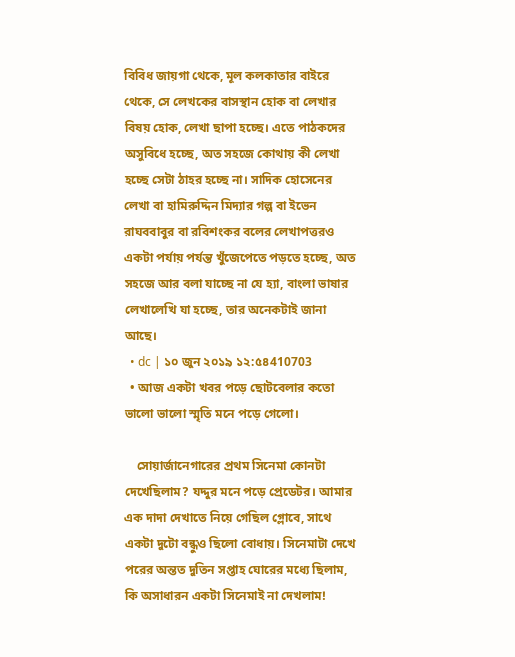বিবিধ জায়গা থেকে, মূল কলকাতার বাইরে থেকে, সে লেখকের বাসস্থান হোক বা লেখার বিষয় হোক, লেখা ছাপা হচ্ছে। এতে পাঠকদের অসুবিধে হচ্ছে, অত সহজে কোথায় কী লেখা হচ্ছে সেটা ঠাহর হচ্ছে না। সাদিক হোসেনের লেখা বা হামিরুদ্দিন মিদ্যার গল্প বা ইভেন রাঘববাবুর বা রবিশংকর বলের লেখাপত্তরও একটা পর্যায় পর্যন্ত খুঁজেপেতে পড়তে হচ্ছে, অত সহজে আর বলা যাচ্ছে না যে হ্যা, বাংলা ভাষার লেখালেখি যা হচ্ছে, তার অনেকটাই জানা আছে।
  • dc | ১০ জুন ২০১৯ ১২:৫৪410703
  • আজ একটা খবর পড়ে ছোটবেলার কতো ভালো ভালো স্মৃতি মনে পড়ে গেলো।

    সোয়ার্জানেগারের প্রথম সিনেমা কোনটা দেখেছিলাম? যদ্দুর মনে পড়ে প্রেডেটর। আমার এক দাদা দেখাতে নিয়ে গেছিল গ্লোবে, সাথে একটা দুটো বন্ধুও ছিলো বোধায়। সিনেমাটা দেখে পরের অন্তত দুতিন সপ্তাহ ঘোরের মধ্যে ছিলাম, কি অসাধারন একটা সিনেমাই না দেখলাম!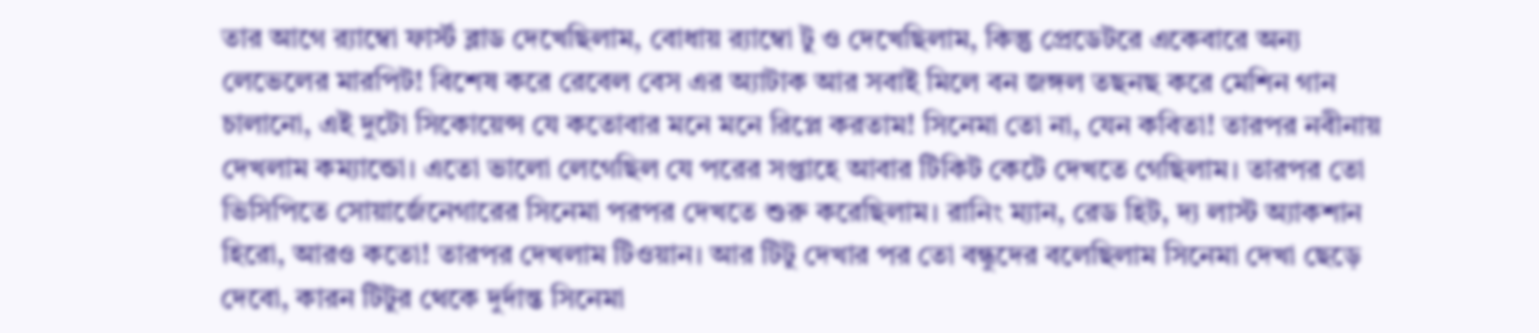তার আগে র‌্যাম্বো ফার্স্ট ব্লাড দেখেছিলাম, বোধায় র‌্যাম্বো টু ও দেখেছিলাম, কিন্তু প্রেডেটরে একেবারে অন্য লেভেলের মারপিট! বিশেষ করে রেবেল বেস এর অ্যাটাক আর সবাই মিলে বন জঙ্গল তছনছ করে মেশিন গান চালানো, এই দুটো সিকোয়েন্স যে কতোবার মনে মনে রিপ্লে করতাম! সিনেমা তো না, যেন কবিতা! তারপর নবীনায় দেখলাম কম্যান্ডো। এতো ভালো লেগেছিল যে পরের সপ্তাহে আবার টিকিট কেটে দেখতে গেছিলাম। তারপর তো ভিসিপিতে সোয়ার্জেনেগারের সিনেমা পরপর দেখতে শুরু করেছিলাম। রানিং ম্যান, রেড হিট, দ্য লাস্ট অ্যাকশান হিরো, আরও কতো! তারপর দেখলাম টিওয়ান। আর টিটু দেখার পর তো বন্ধুদের বলেছিলাম সিনেমা দেখা ছেড়ে দেবো, কারন টিটুর থেকে দুর্দান্ত সিনেমা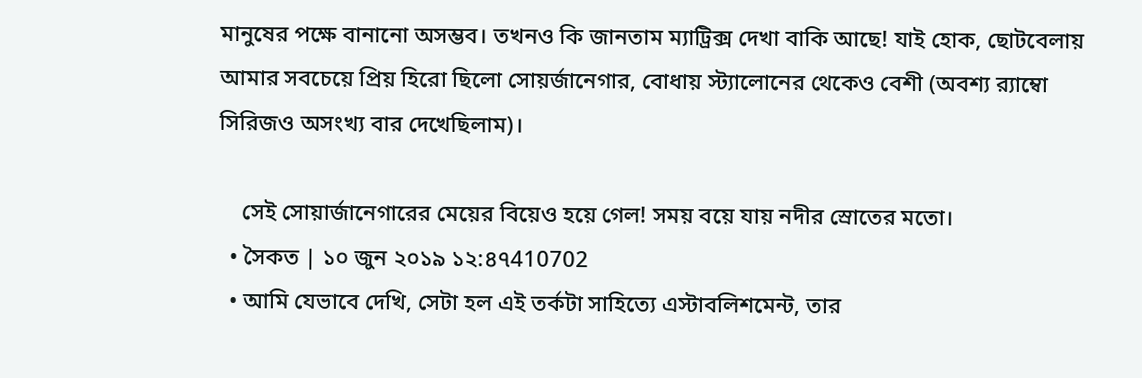মানুষের পক্ষে বানানো অসম্ভব। তখনও কি জানতাম ম্যাট্রিক্স দেখা বাকি আছে! যাই হোক, ছোটবেলায় আমার সবচেয়ে প্রিয় হিরো ছিলো সোয়র্জানেগার, বোধায় স্ট্যালোনের থেকেও বেশী (অবশ্য র‌্যাম্বো সিরিজও অসংখ্য বার দেখেছিলাম)।

    সেই সোয়ার্জানেগারের মেয়ের বিয়েও হয়ে গেল! সময় বয়ে যায় নদীর স্রোতের মতো।
  • সৈকত | ১০ জুন ২০১৯ ১২:৪৭410702
  • আমি যেভাবে দেখি, সেটা হল এই তর্কটা সাহিত্যে এস্টাবলিশমেন্ট, তার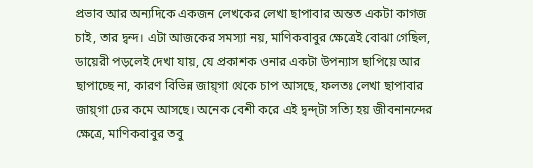প্রভাব আর অন্যদিকে একজন লেখকের লেখা ছাপাবার অন্তত একটা কাগজ চাই, তার দ্বন্দ। এটা আজকের সমস্যা নয়, মাণিকবাবুর ক্ষেত্রেই বোঝা গেছিল, ডায়েরী পড়লেই দেখা যায়, যে প্রকাশক ওনার একটা উপন্যাস ছাপিয়ে আর ছাপাচ্ছে না, কারণ বিভিন্ন জায়্গা থেকে চাপ আসছে, ফলতঃ লেখা ছাপাবার জায়্গা ঢের কমে আসছে। অনেক বেশী করে এই দ্বন্দ্টা সত্যি হয় জীবনানন্দের ক্ষেত্রে, মাণিকবাবুর তবু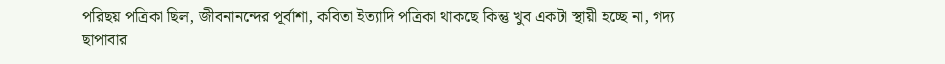পরিছয় পত্রিকা ছিল, জীবনানন্দের পূর্বাশা, কবিতা ইত্যাদি পত্রিকা থাকছে কিন্তু খুব একটা স্থায়ী হচ্ছে না, গদ্য ছাপাবার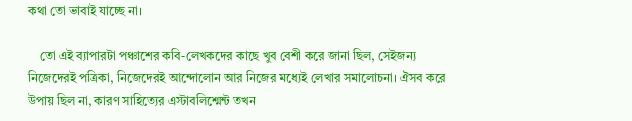কথা তো ভাবাই যাচ্ছে না।

    তো এই ব্যাপারটা পঞ্চাশের কবি-লেখকদের কাছে খুব বেশী করে জানা ছিল, সেইজন্য নিজেদেরই পত্রিকা, নিজেদেরই আন্দোলোন আর নিজের মধ্যেই লেখার সমালোচনা। ঐসব করে উপায় ছিল না, কারণ সাহিত্যের এস্টাবলিশ্মেন্ট তখন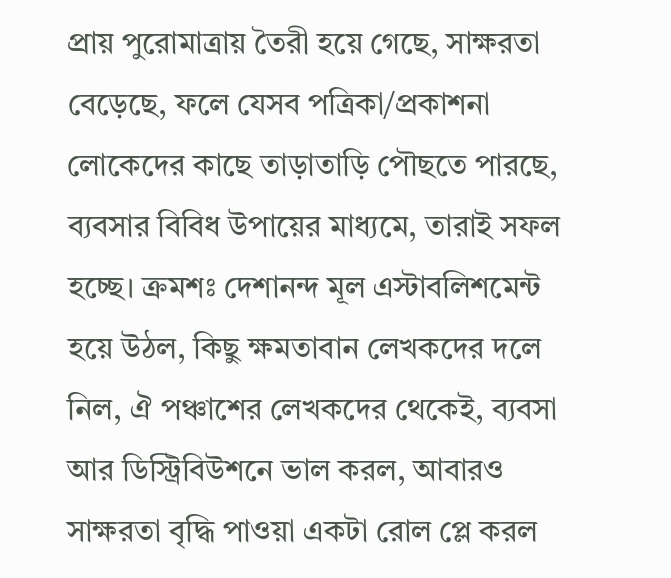প্রায় পুরোমাত্রায় তৈরী হয়ে গেছে, সাক্ষরতা বেড়েছে, ফলে যেসব পত্রিকা/প্রকাশনা লোকেদের কাছে তাড়াতাড়ি পৌছতে পারছে, ব্যবসার বিবিধ উপায়ের মাধ্যমে, তারাই সফল হচ্ছে। ক্রমশঃ দেশানন্দ মূল এস্টাবলিশমেন্ট হয়ে উঠল, কিছু ক্ষমতাবান লেখকদের দলে নিল, ঐ পঞ্চাশের লেখকদের থেকেই, ব্যবসা আর ডিস্ট্রিবিউশনে ভাল করল, আবারও সাক্ষরতা বৃদ্ধি পাওয়া একটা রোল প্লে করল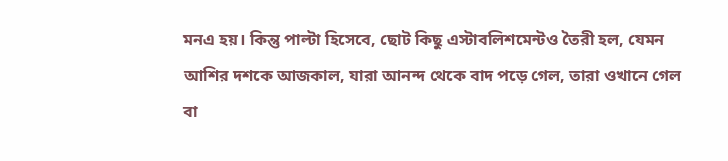মনএ হয়। কিন্তু পাল্টা হিসেবে, ছোট কিছু এস্টাবলিশমেন্টও তৈরী হল, যেমন আশির দশকে আজকাল, যারা আনন্দ থেকে বাদ পড়ে গেল, তারা ওখানে গেল বা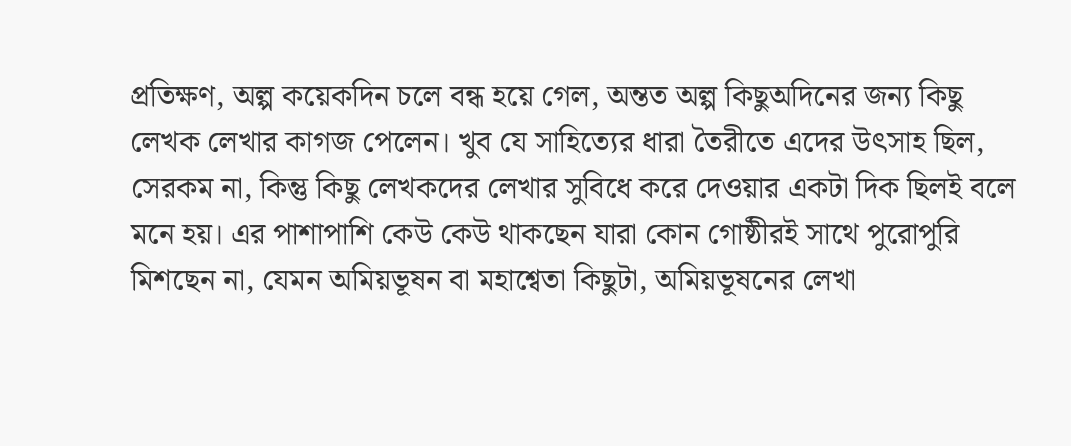প্রতিক্ষণ, অল্প কয়েকদিন চলে বন্ধ হয়ে গেল, অন্তত অল্প কিছুঅদিনের জন্য কিছু লেখক লেখার কাগজ পেলেন। খুব যে সাহিত্যের ধারা তৈরীতে এদের উৎসাহ ছিল, সেরকম না, কিন্তু কিছু লেখকদের লেখার সুবিধে করে দেওয়ার একটা দিক ছিলই বলে মনে হয়। এর পাশাপাশি কেউ কেউ থাকছেন যারা কোন গোষ্ঠীরই সাথে পুরোপুরি মিশছেন না, যেমন অমিয়ভূষন বা মহাশ্বেতা কিছুটা, অমিয়ভূষনের লেখা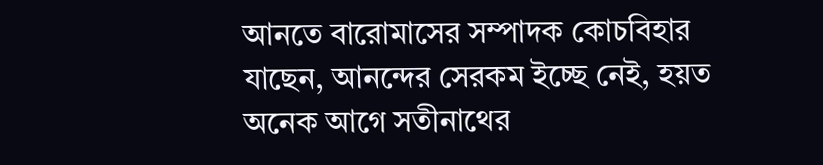আনতে বারোমাসের সম্পাদক কোচবিহার যাছেন, আনন্দের সেরকম ইচ্ছে নেই, হয়ত অনেক আগে সতীনাথের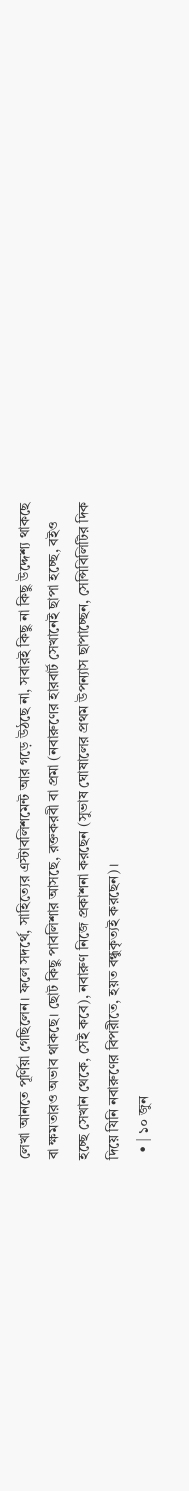লেখা আনতে পূর্ণিয়া গেছিলেন। ফলে সদর্থে, সাহিত্যের এস্টাবলিশমেন্ট আর গড়ে উঠছে না, সবারই কিছু না কিছু উদ্দেশ্য থাকছে বা ক্ষমতারও অভাব থাকছে। ছোট কিছু পাবলিশার আসছে, রক্তকরবী বা প্রমা (নবারুণের হারবার্ট সেখানেই ছাপা হচ্ছে, বইও হচ্ছে সেখান থেকে, সেই কবে), নবারুণ নিজে প্রকাশনা করছেন (সুভাষ ঘোষালের প্রথম উপন্যাস ছাপাচ্ছেন, সেন্সিবিলিটির দিক দিয়ে যিনি নবারুণের বিপরীতে, হয়ত বন্ধুকৃত্যই করছেন)।
  • | ১০ জুন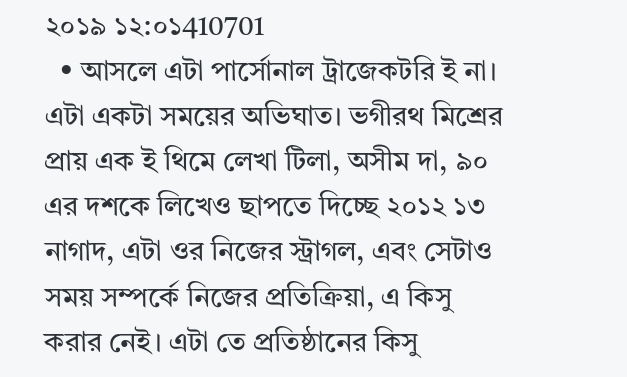২০১৯ ১২:০১410701
  • আসলে এটা পার্সোনাল ট্রাজেকটরি ই না। এটা একটা সময়ের অভিঘাত। ভগীরথ মিশ্রের প্রায় এক ই থিমে লেখা টিলা, অসীম দা, ৯০ এর দশকে লিখেও ছাপতে দিচ্ছে ২০১২ ১৩ নাগাদ, এটা ওর নিজের স্ট্রাগল, এবং সেটাও সময় সম্পর্কে নিজের প্রতিক্রিয়া, এ কিসু করার নেই। এটা তে প্রতিষ্ঠানের কিসু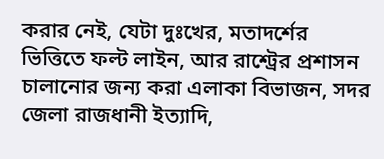করার নেই, যেটা দুঃখের, মতাদর্শের ভিত্তিতে ফল্ট লাইন, আর রাশ্ট্রের প্রশাসন চালানোর জন্য করা এলাকা বিভাজন, সদর জেলা রাজধানী ইত্যাদি,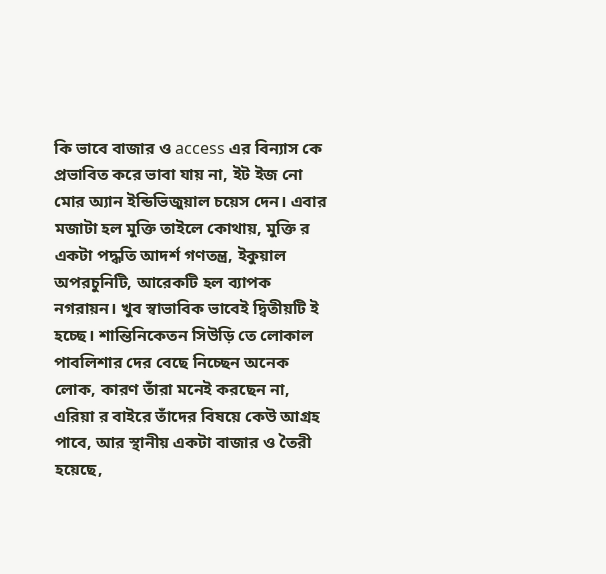কি ভাবে বাজার ও access এর বিন্যাস কে প্রভাবিত করে ভাবা যায় না, ইট ইজ নো মোর অ্যান ইন্ডিভিজুয়াল চয়েস দেন। এবার মজাটা হল মুক্তি তাইলে কোথায়, মুক্তি র একটা পদ্ধতি আদর্শ গণতন্ত্র, ইকুয়াল অপরচুনিটি, আরেকটি হল ব্যাপক নগরায়ন। খুব স্বাভাবিক ভাবেই দ্বিতীয়টি ই হচ্ছে। শান্তিনিকেতন সিউড়ি তে লোকাল পাবলিশার দের বেছে নিচ্ছেন অনেক লোক, কারণ তাঁরা মনেই করছেন না, এরিয়া র বাইরে তাঁদের বিষয়ে কেউ আগ্রহ পাবে, আর স্থানীয় একটা বাজার ও তৈরী হয়েছে,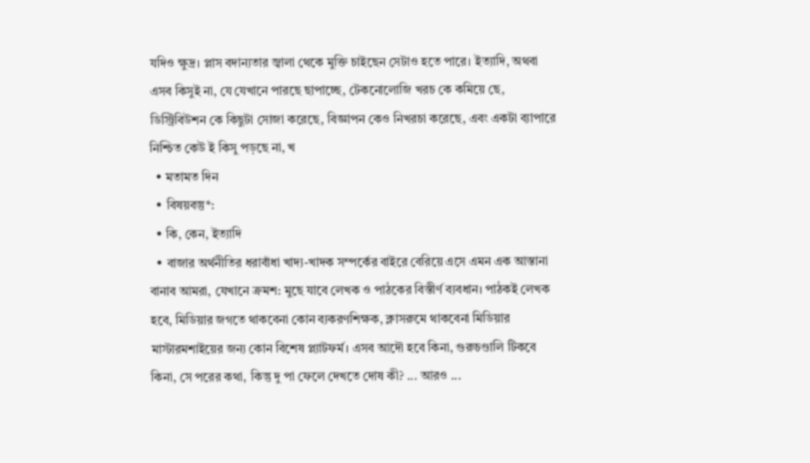যদিও ক্ষুদ্র। প্লাস বদান্যতার জ্বালা থেকে মুক্তি চাইছেন সেটাও হতে পারে। ইত্যাদি, অথবা এসব কিসুই না, যে যেখানে পারছে ছাপাচ্ছে, টেকনোলোজি খরচ কে কমিয়ে ছে, ডিস্ট্রিবিউশন কে কিছুটা সোজা করেছে, বিজ্ঞাপন কেও নিখরচা করেছে, এবং একটা ব্যাপারে নিশ্চিত কেউ ই কিসু পড়ছে না, খ
  • মতামত দিন
  • বিষয়বস্তু*:
  • কি, কেন, ইত্যাদি
  • বাজার অর্থনীতির ধরাবাঁধা খাদ্য-খাদক সম্পর্কের বাইরে বেরিয়ে এসে এমন এক আস্তানা বানাব আমরা, যেখানে ক্রমশ: মুছে যাবে লেখক ও পাঠকের বিস্তীর্ণ ব্যবধান। পাঠকই লেখক হবে, মিডিয়ার জগতে থাকবেনা কোন ব্যকরণশিক্ষক, ক্লাসরুমে থাকবেনা মিডিয়ার মাস্টারমশাইয়ের জন্য কোন বিশেষ প্ল্যাটফর্ম। এসব আদৌ হবে কিনা, গুরুচণ্ডালি টিকবে কিনা, সে পরের কথা, কিন্তু দু পা ফেলে দেখতে দোষ কী? ... আরও ...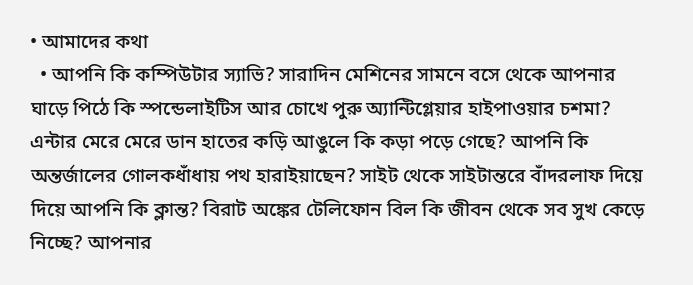• আমাদের কথা
  • আপনি কি কম্পিউটার স্যাভি? সারাদিন মেশিনের সামনে বসে থেকে আপনার ঘাড়ে পিঠে কি স্পন্ডেলাইটিস আর চোখে পুরু অ্যান্টিগ্লেয়ার হাইপাওয়ার চশমা? এন্টার মেরে মেরে ডান হাতের কড়ি আঙুলে কি কড়া পড়ে গেছে? আপনি কি অন্তর্জালের গোলকধাঁধায় পথ হারাইয়াছেন? সাইট থেকে সাইটান্তরে বাঁদরলাফ দিয়ে দিয়ে আপনি কি ক্লান্ত? বিরাট অঙ্কের টেলিফোন বিল কি জীবন থেকে সব সুখ কেড়ে নিচ্ছে? আপনার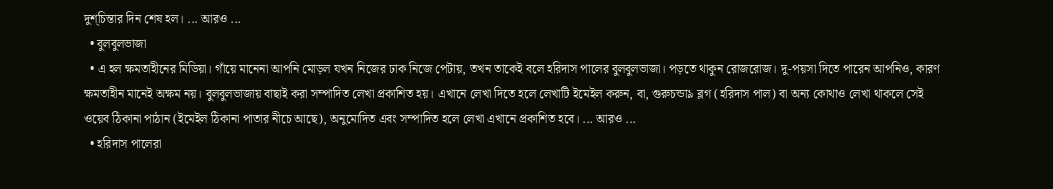দুশ্‌চিন্তার দিন শেষ হল। ... আরও ...
  • বুলবুলভাজা
  • এ হল ক্ষমতাহীনের মিডিয়া। গাঁয়ে মানেনা আপনি মোড়ল যখন নিজের ঢাক নিজে পেটায়, তখন তাকেই বলে হরিদাস পালের বুলবুলভাজা। পড়তে থাকুন রোজরোজ। দু-পয়সা দিতে পারেন আপনিও, কারণ ক্ষমতাহীন মানেই অক্ষম নয়। বুলবুলভাজায় বাছাই করা সম্পাদিত লেখা প্রকাশিত হয়। এখানে লেখা দিতে হলে লেখাটি ইমেইল করুন, বা, গুরুচন্ডা৯ ব্লগ (হরিদাস পাল) বা অন্য কোথাও লেখা থাকলে সেই ওয়েব ঠিকানা পাঠান (ইমেইল ঠিকানা পাতার নীচে আছে), অনুমোদিত এবং সম্পাদিত হলে লেখা এখানে প্রকাশিত হবে। ... আরও ...
  • হরিদাস পালেরা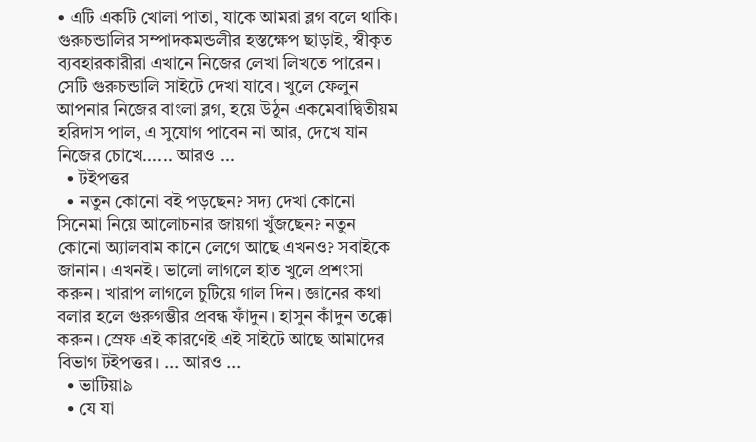• এটি একটি খোলা পাতা, যাকে আমরা ব্লগ বলে থাকি। গুরুচন্ডালির সম্পাদকমন্ডলীর হস্তক্ষেপ ছাড়াই, স্বীকৃত ব্যবহারকারীরা এখানে নিজের লেখা লিখতে পারেন। সেটি গুরুচন্ডালি সাইটে দেখা যাবে। খুলে ফেলুন আপনার নিজের বাংলা ব্লগ, হয়ে উঠুন একমেবাদ্বিতীয়ম হরিদাস পাল, এ সুযোগ পাবেন না আর, দেখে যান নিজের চোখে...... আরও ...
  • টইপত্তর
  • নতুন কোনো বই পড়ছেন? সদ্য দেখা কোনো সিনেমা নিয়ে আলোচনার জায়গা খুঁজছেন? নতুন কোনো অ্যালবাম কানে লেগে আছে এখনও? সবাইকে জানান। এখনই। ভালো লাগলে হাত খুলে প্রশংসা করুন। খারাপ লাগলে চুটিয়ে গাল দিন। জ্ঞানের কথা বলার হলে গুরুগম্ভীর প্রবন্ধ ফাঁদুন। হাসুন কাঁদুন তক্কো করুন। স্রেফ এই কারণেই এই সাইটে আছে আমাদের বিভাগ টইপত্তর। ... আরও ...
  • ভাটিয়া৯
  • যে যা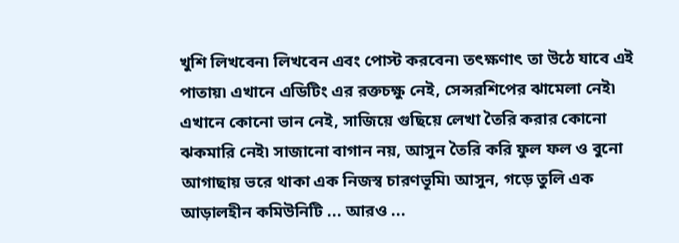খুশি লিখবেন৷ লিখবেন এবং পোস্ট করবেন৷ তৎক্ষণাৎ তা উঠে যাবে এই পাতায়৷ এখানে এডিটিং এর রক্তচক্ষু নেই, সেন্সরশিপের ঝামেলা নেই৷ এখানে কোনো ভান নেই, সাজিয়ে গুছিয়ে লেখা তৈরি করার কোনো ঝকমারি নেই৷ সাজানো বাগান নয়, আসুন তৈরি করি ফুল ফল ও বুনো আগাছায় ভরে থাকা এক নিজস্ব চারণভূমি৷ আসুন, গড়ে তুলি এক আড়ালহীন কমিউনিটি ... আরও ...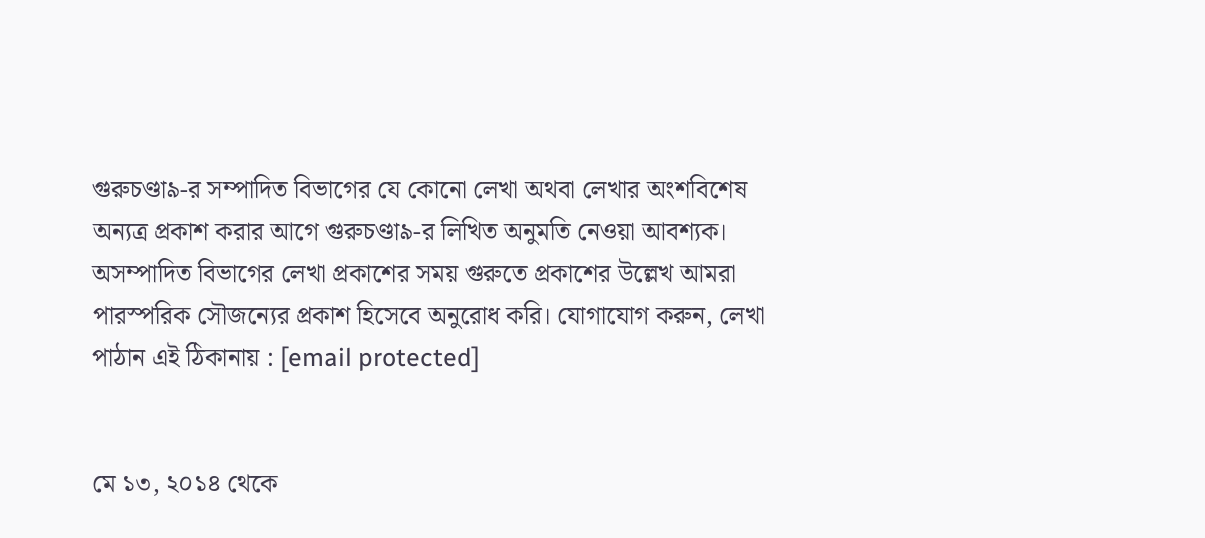গুরুচণ্ডা৯-র সম্পাদিত বিভাগের যে কোনো লেখা অথবা লেখার অংশবিশেষ অন্যত্র প্রকাশ করার আগে গুরুচণ্ডা৯-র লিখিত অনুমতি নেওয়া আবশ্যক। অসম্পাদিত বিভাগের লেখা প্রকাশের সময় গুরুতে প্রকাশের উল্লেখ আমরা পারস্পরিক সৌজন্যের প্রকাশ হিসেবে অনুরোধ করি। যোগাযোগ করুন, লেখা পাঠান এই ঠিকানায় : [email protected]


মে ১৩, ২০১৪ থেকে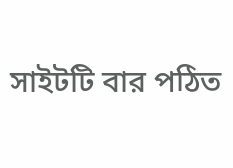সাইটটি বার পঠিত